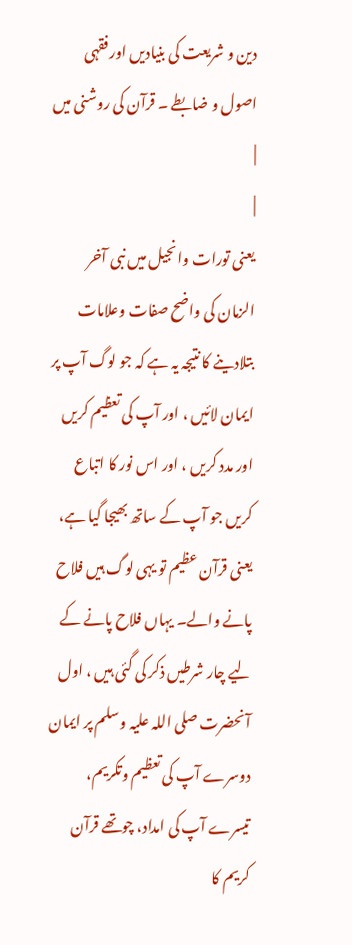دین و شریعت کی بنیادیں اور فقہی اصول و ضابطے ۔ قرآن کی روشنی میں |
|
یعنی تورات وانجیل میں نبی آخر الزمان کی واضح صفات وعلامات بتلادینے کا نتیجہ یہ ہے کہ جو لوگ آپ پر ایمان لائیں ، اور آپ کی تعظیم کریں اور مدد کریں ، اور اس نور کا اتباع کریں جو آپ کے ساتھ بھیجا گیا ہے، یعنی قرآن عظیم تو یہی لوگ ہیں فلاح پانے والے۔ یہاں فلاح پانے کے لیے چار شرطیں ذکر کی گئی ہیں ، اول آنحضرت صلی اللہ علیہ وسلم پر ایمان دوسرے آپ کی تعظیم وتکریم، تیسرے آپ کی امداد، چوتھے قرآن کریم کا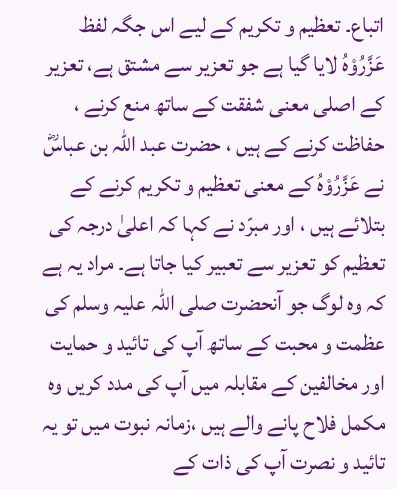اتباع۔ تعظیم و تکریم کے لیے اس جگہ لفظ عَزَّرُوْہُ لایا گیا ہے جو تعزیر سے مشتق ہے، تعزیر کے اصلی معنی شفقت کے ساتھ منع کرنے ، حفاظت کرنے کے ہیں ، حضرت عبد اللہ بن عباسؓ نے عَزَّرُوْہُ کے معنی تعظیم و تکریم کرنے کے بتلائے ہیں ، اور مبرّد نے کہا کہ اعلیٰ درجہ کی تعظیم کو تعزیر سے تعبیر کیا جاتا ہے۔ مراد یہ ہے کہ وہ لوگ جو آنحضرت صلی اللہ علیہ وسلم کی عظمت و محبت کے ساتھ آپ کی تائید و حمایت اور مخالفین کے مقابلہ میں آپ کی مدد کریں وہ مکمل فلاح پانے والے ہیں ،زمانہ نبوت میں تو یہ تائید و نصرت آپ کی ذات کے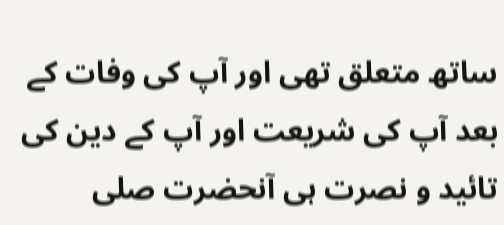ساتھ متعلق تھی اور آپ کی وفات کے بعد آپ کی شریعت اور آپ کے دین کی تائید و نصرت ہی آنحضرت صلی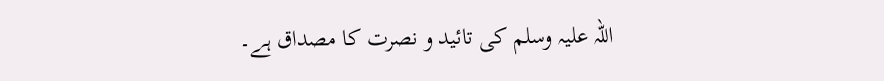اللہ علیہ وسلم کی تائید و نصرت کا مصداق ہے۔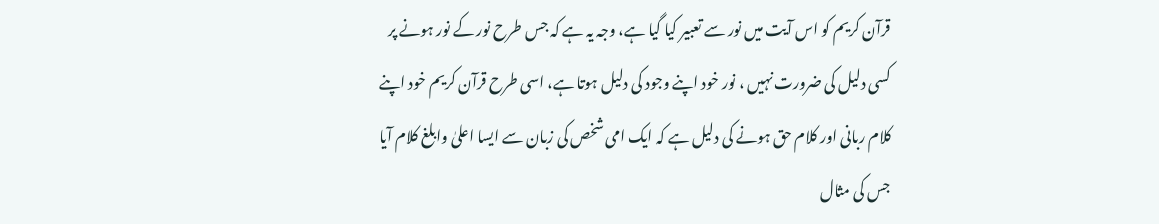قرآن کریم کو اس آیت میں نور سے تعبیر کیا گیا ہے، وجہ یہ ہے کہ جس طرح نور کے نور ہونے پر کسی دلیل کی ضرورت نہیں ، نور خود اپنے وجود کی دلیل ہوتا ہے، اسی طرح قرآن کریم خود اپنے کلام ربانی اور کلام حق ہونے کی دلیل ہے کہ ایک امی شخص کی زبان سے ایسا اعلیٰ وابلغ کلام آیا جس کی مثال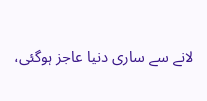لانے سے ساری دنیا عاجز ہوگئی،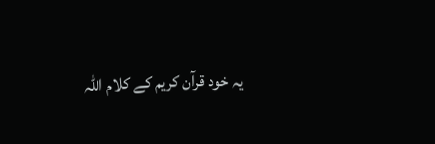یہ خود قرآن کریم کے کلام اللہ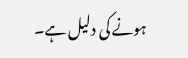ہونے کی دلیل ہے۔